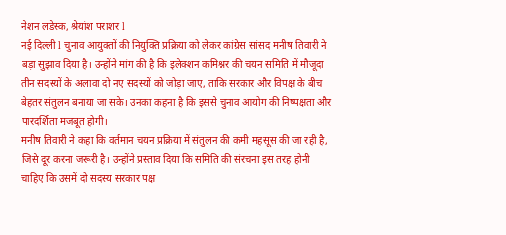नेशन लडेस्क, श्रेयांश पराशर l
नई दिल्ली l चुनाव आयुक्तों की नियुक्ति प्रक्रिया को लेकर कांग्रेस सांसद मनीष तिवारी ने बड़ा सुझाव दिया है। उन्होंने मांग की है कि इलेक्शन कमिश्नर की चयन समिति में मौजूदा तीन सदस्यों के अलावा दो नए सदस्यों को जोड़ा जाए, ताकि सरकार और विपक्ष के बीच बेहतर संतुलन बनाया जा सके। उनका कहना है कि इससे चुनाव आयोग की निष्पक्षता और पारदर्शिता मजबूत होगी।
मनीष तिवारी ने कहा कि वर्तमान चयन प्रक्रिया में संतुलन की कमी महसूस की जा रही है, जिसे दूर करना जरूरी है। उन्होंने प्रस्ताव दिया कि समिति की संरचना इस तरह होनी चाहिए कि उसमें दो सदस्य सरकार पक्ष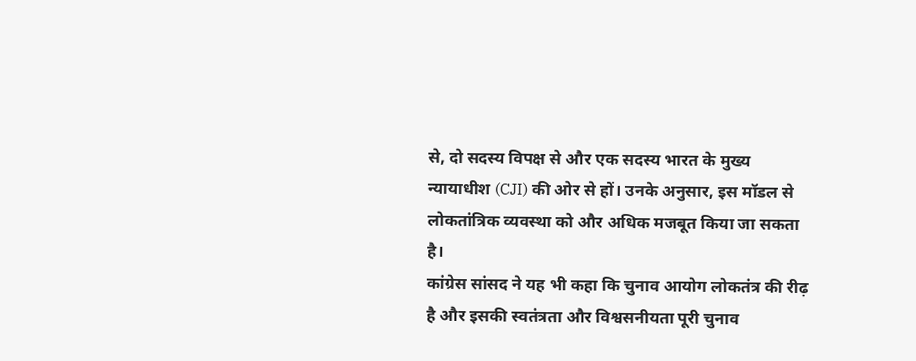से, दो सदस्य विपक्ष से और एक सदस्य भारत के मुख्य न्यायाधीश (CJI) की ओर से हों। उनके अनुसार, इस मॉडल से लोकतांत्रिक व्यवस्था को और अधिक मजबूत किया जा सकता है।
कांग्रेस सांसद ने यह भी कहा कि चुनाव आयोग लोकतंत्र की रीढ़ है और इसकी स्वतंत्रता और विश्वसनीयता पूरी चुनाव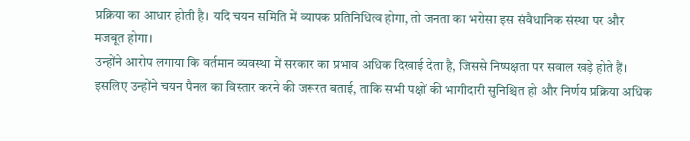प्रक्रिया का आधार होती है। यदि चयन समिति में व्यापक प्रतिनिधित्व होगा, तो जनता का भरोसा इस संवैधानिक संस्था पर और मजबूत होगा।
उन्होंने आरोप लगाया कि वर्तमान व्यवस्था में सरकार का प्रभाव अधिक दिखाई देता है, जिससे निष्पक्षता पर सवाल खड़े होते हैं। इसलिए उन्होंने चयन पैनल का विस्तार करने की जरूरत बताई, ताकि सभी पक्षों की भागीदारी सुनिश्चित हो और निर्णय प्रक्रिया अधिक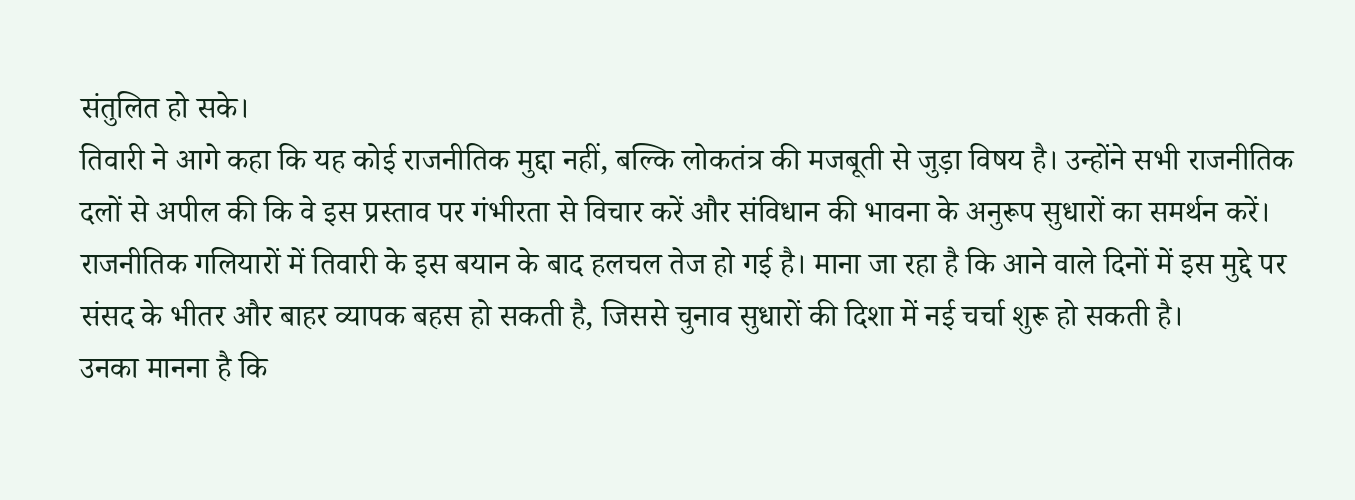संतुलित हो सके।
तिवारी ने आगे कहा कि यह कोई राजनीतिक मुद्दा नहीं, बल्कि लोकतंत्र की मजबूती से जुड़ा विषय है। उन्होंने सभी राजनीतिक दलों से अपील की कि वे इस प्रस्ताव पर गंभीरता से विचार करें और संविधान की भावना के अनुरूप सुधारों का समर्थन करें।
राजनीतिक गलियारों में तिवारी के इस बयान के बाद हलचल तेज हो गई है। माना जा रहा है कि आने वाले दिनों में इस मुद्दे पर संसद के भीतर और बाहर व्यापक बहस हो सकती है, जिससे चुनाव सुधारों की दिशा में नई चर्चा शुरू हो सकती है।
उनका मानना है कि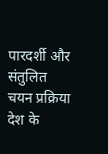पारदर्शी और संतुलित चयन प्रक्रिया देश के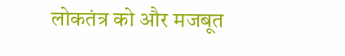लोकतंत्र को और मजबूत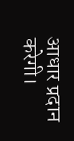आधार प्रदान करेगी।